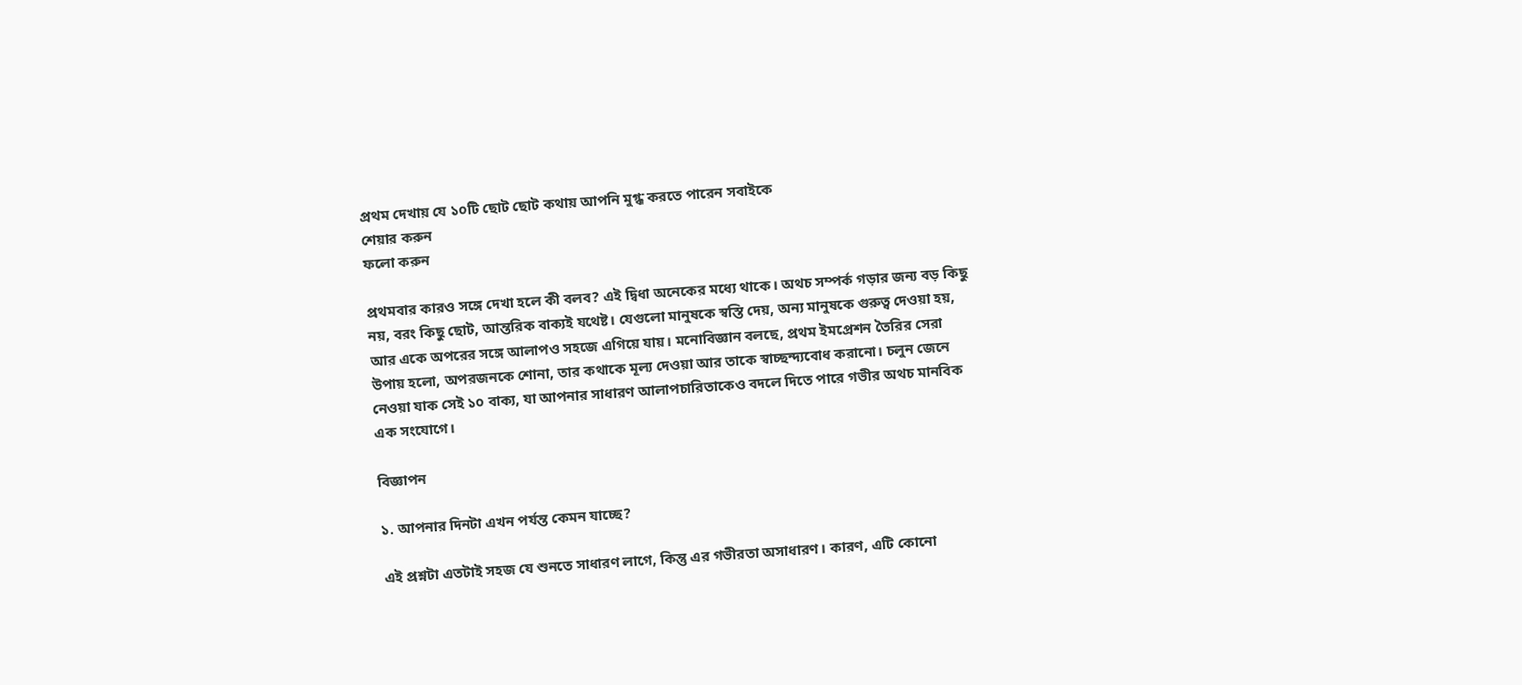প্রথম দেখায় যে ১০টি ছোট ছোট কথায় আপনি মুগ্ধ করতে পারেন সবাইকে
শেয়ার করুন
ফলো করুন

প্রথমবার কারও সঙ্গে দেখা হলে কী বলব? এই দ্বিধা অনেকের মধ্যে থাকে। অথচ সম্পর্ক গড়ার জন্য বড় কিছু নয়, বরং কিছু ছোট, আন্তরিক বাক্যই যথেষ্ট। যেগুলো মানুষকে স্বস্তি দেয়, অন্য মানুষকে গুরুত্ব দেওয়া হয়, আর একে অপরের সঙ্গে আলাপও সহজে এগিয়ে যায়। মনোবিজ্ঞান বলছে, প্রথম ইমপ্রেশন তৈরির সেরা উপায় হলো, অপরজনকে শোনা, তার কথাকে মূল্য দেওয়া আর তাকে স্বাচ্ছন্দ্যবোধ করানো। চলুন জেনে নেওয়া যাক সেই ১০ বাক্য, যা আপনার সাধারণ আলাপচারিতাকেও বদলে দিতে পারে গভীর অথচ মানবিক এক সংযোগে।

বিজ্ঞাপন

১. আপনার দিনটা এখন পর্যন্ত কেমন যাচ্ছে?

এই প্রশ্নটা এতটাই সহজ যে শুনতে সাধারণ লাগে, কিন্তু এর গভীরতা অসাধারণ। কারণ, এটি কোনো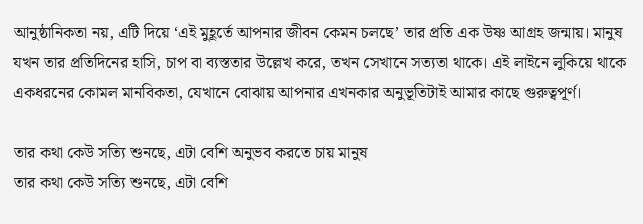আনুষ্ঠানিকতা নয়, এটি দিয়ে ‘এই মুহূর্তে আপনার জীবন কেমন চলছে’ তার প্রতি এক উষ্ণ আগ্রহ জন্মায়। মানুষ যখন তার প্রতিদিনের হাসি, চাপ বা ব্যস্ততার উল্লেখ করে, তখন সেখানে সত্যতা থাকে। এই লাইনে লুকিয়ে থাকে একধরনের কোমল মানবিকতা, যেখানে বোঝায় আপনার এখনকার অনুভূতিটাই আমার কাছে গুরুত্বপূর্ণ।

তার কথা কেউ সত্যি শুনছে, এটা বেশি অনুভব করতে চায় মানুষ
তার কথা কেউ সত্যি শুনছে, এটা বেশি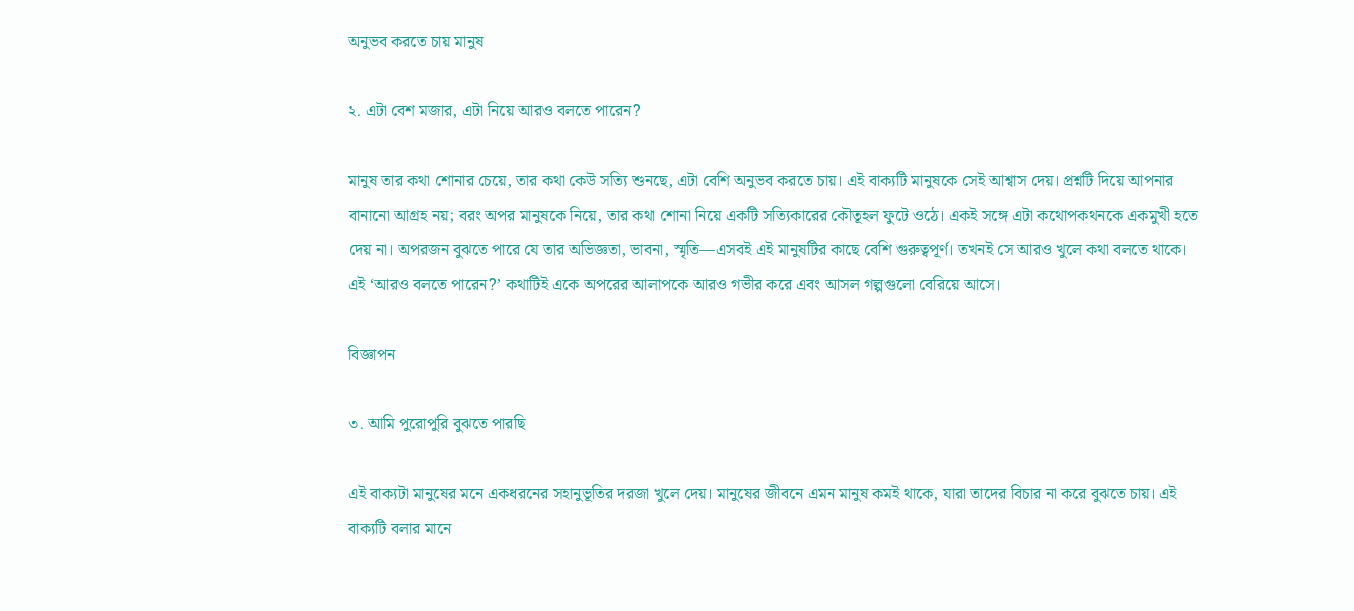অনুভব করতে চায় মানুষ

২. এটা বেশ মজার, এটা নিয়ে আরও বলতে পারেন?

মানুষ তার কথা শোনার চেয়ে, তার কথা কেউ সত্যি শুনছে, এটা বেশি অনুভব করতে চায়। এই বাক্যটি মানুষকে সেই আশ্বাস দেয়। প্রশ্নটি দিয়ে আপনার বানানো আগ্রহ নয়; বরং অপর মানুষকে নিয়ে, তার কথা শোনা নিয়ে একটি সত্যিকারের কৌতূহল ফুটে ওঠে। একই সঙ্গে এটা কথোপকথনকে একমুখী হতে দেয় না। অপরজন বুঝতে পারে যে তার অভিজ্ঞতা, ভাবনা, স্মৃতি—এসবই এই মানুষটির কাছে বেশি গুরুত্বপূর্ণ। তখনই সে আরও খুলে কথা বলতে থাকে। এই ‘আরও বলতে পারেন?’ কথাটিই একে অপরের আলাপকে আরও গভীর করে এবং আসল গল্পগুলো বেরিয়ে আসে।

বিজ্ঞাপন

৩. আমি পুরোপুরি বুঝতে পারছি

এই বাক্যটা মানুষের মনে একধরনের সহানুভূতির দরজা খুলে দেয়। মানুষের জীবনে এমন মানুষ কমই থাকে, যারা তাদের বিচার না করে বুঝতে চায়। এই বাক্যটি বলার মানে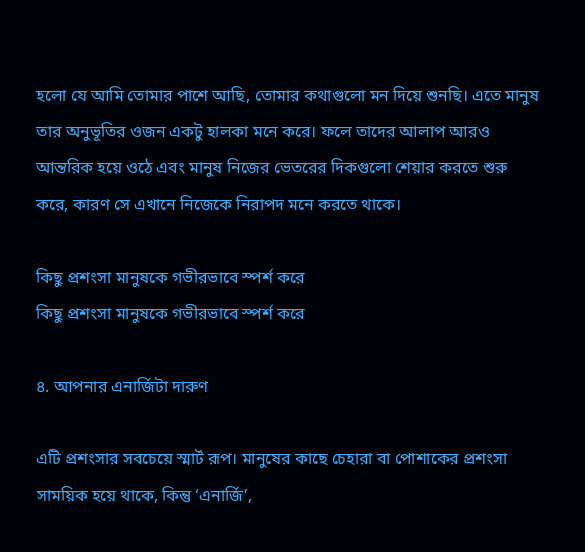হলো যে আমি তোমার পাশে আছি, তোমার কথাগুলো মন দিয়ে শুনছি। এতে মানুষ তার অনুভূতির ওজন একটু হালকা মনে করে। ফলে তাদের আলাপ আরও আন্তরিক হয়ে ওঠে এবং মানুষ নিজের ভেতরের দিকগুলো শেয়ার করতে শুরু করে, কারণ সে এখানে নিজেকে নিরাপদ মনে করতে থাকে।

কিছু প্রশংসা মানুষকে গভীরভাবে স্পর্শ করে
কিছু প্রশংসা মানুষকে গভীরভাবে স্পর্শ করে

৪. আপনার এনার্জিটা দারুণ

এটি প্রশংসার সবচেয়ে স্মার্ট রূপ। মানুষের কাছে চেহারা বা পোশাকের প্রশংসা সাময়িক হয়ে থাকে, কিন্তু ‘এনার্জি’,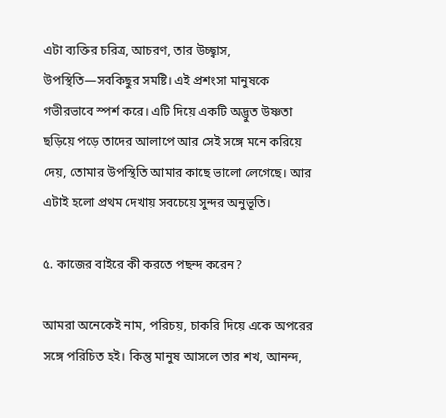এটা ব্যক্তির চরিত্র, আচরণ, তার উচ্ছ্বাস, উপস্থিতি—সবকিছুর সমষ্টি। এই প্রশংসা মানুষকে গভীরভাবে স্পর্শ করে। এটি দিয়ে একটি অদ্ভুত উষ্ণতা ছড়িয়ে পড়ে তাদের আলাপে আর সেই সঙ্গে মনে করিয়ে দেয়, তোমার উপস্থিতি আমার কাছে ভালো লেগেছে। আর এটাই হলো প্রথম দেখায় সবচেয়ে সুন্দর অনুভূতি।

৫. কাজের বাইরে কী করতে পছন্দ করেন?

আমরা অনেকেই নাম, পরিচয়, চাকরি দিয়ে একে অপরের সঙ্গে পরিচিত হই। কিন্তু মানুষ আসলে তার শখ, আনন্দ,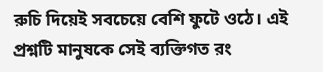রুচি দিয়েই সবচেয়ে বেশি ফুটে ওঠে। এই প্রশ্নটি মানুষকে সেই ব্যক্তিগত রং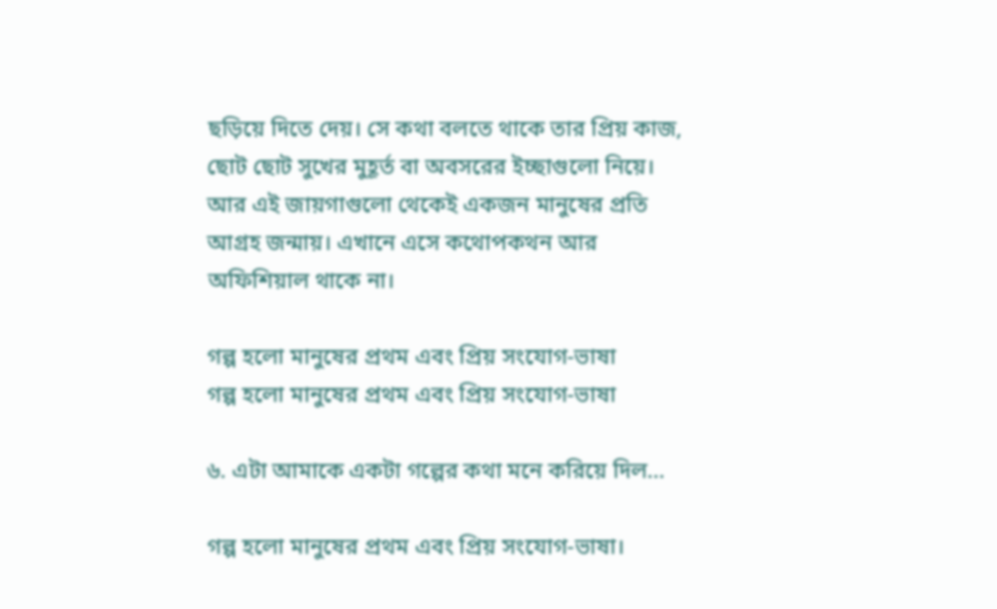ছড়িয়ে দিতে দেয়। সে কথা বলতে থাকে তার প্রিয় কাজ, ছোট ছোট সুখের মুহূর্ত বা অবসরের ইচ্ছাগুলো নিয়ে। আর এই জায়গাগুলো থেকেই একজন মানুষের প্রতি আগ্রহ জন্মায়। এখানে এসে কথোপকথন আর অফিশিয়াল থাকে না।

গল্প হলো মানুষের প্রথম এবং প্রিয় সংযোগ-ভাষা
গল্প হলো মানুষের প্রথম এবং প্রিয় সংযোগ-ভাষা

৬. এটা আমাকে একটা গল্পের কথা মনে করিয়ে দিল…

গল্প হলো মানুষের প্রথম এবং প্রিয় সংযোগ-ভাষা।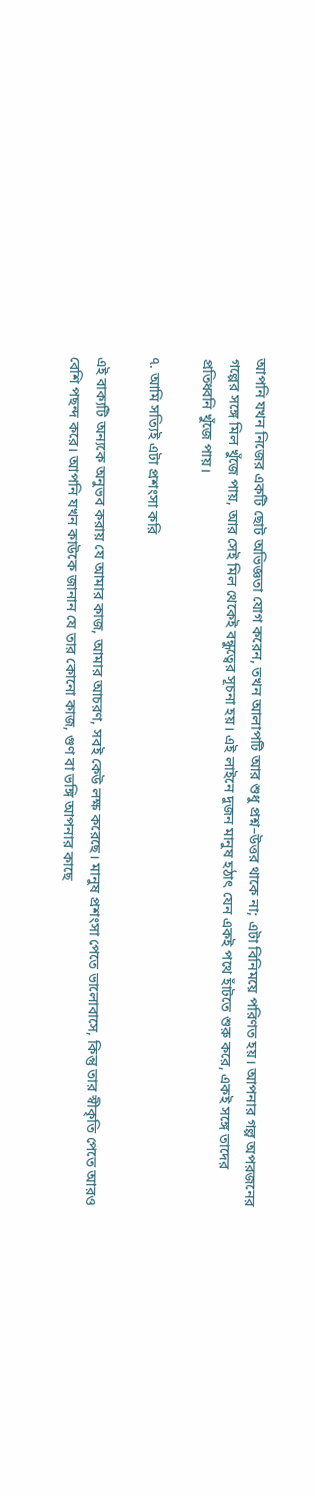আপনি যখন নিজের একটি ছোট অভিজ্ঞতা যোগ করেন, তখন আলাপটি আর শুধু প্রশ্ন–উত্তর থাকে না; এটা বিনিময়ে পরিণত হয়। আপনার গল্প অপরজনের গল্পের সঙ্গে মিল খুঁজে পায়, আর সেই মিল থেকেই বন্ধুত্বের সূচনা হয়। এই লাইনে দুজন মানুষ হঠাৎ যেন একই পথে হাঁটতে শুরু করে, একই সঙ্গে তাদের প্রতিধ্বনি খুঁজে পায়।

৭. আমি সত্যিই এটা প্রশংসা করি

এই বাক্যটি অন্যকে অনুভব করায় যে আমার কাজ, আমার আচরণ, সবই কেউ লক্ষ করেছে। মানুষ প্রশংসা পেতে ভালোবাসে, কিন্তু তার স্বীকৃতি পেতে আরও বেশি পছন্দ করে। আপনি যখন কাউকে জানান যে তার কোনো কাজ, গুণ বা ভঙ্গি আপনার কাছে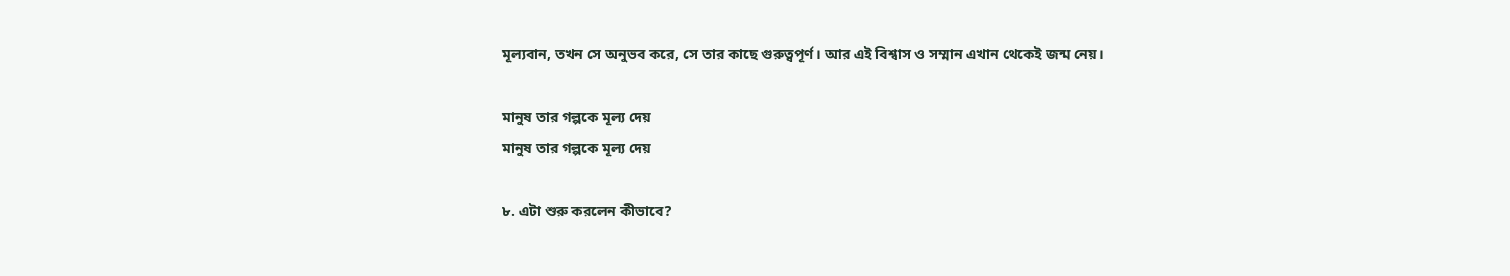মূল্যবান, তখন সে অনুভব করে, সে তার কাছে গুরুত্বপূর্ণ। আর এই বিশ্বাস ও সম্মান এখান থেকেই জন্ম নেয়।

মানুষ তার গল্পকে মূল্য দেয়
মানুষ তার গল্পকে মূল্য দেয়

৮. এটা শুরু করলেন কীভাবে?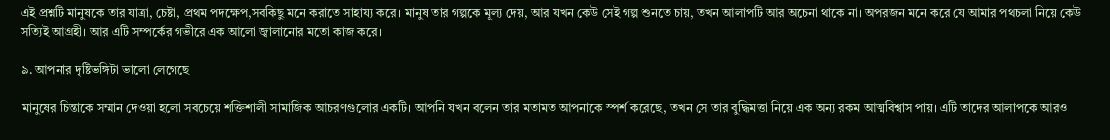এই প্রশ্নটি মানুষকে তার যাত্রা, চেষ্টা, প্রথম পদক্ষেপ,সবকিছু মনে করাতে সাহায্য করে। মানুষ তার গল্পকে মূল্য দেয়, আর যখন কেউ সেই গল্প শুনতে চায়, তখন আলাপটি আর অচেনা থাকে না। অপরজন মনে করে যে আমার পথচলা নিয়ে কেউ সত্যিই আগ্রহী। আর এটি সম্পর্কের গভীরে এক আলো জ্বালানোর মতো কাজ করে।

৯. আপনার দৃষ্টিভঙ্গিটা ভালো লেগেছে

মানুষের চিন্তাকে সম্মান দেওয়া হলো সবচেয়ে শক্তিশালী সামাজিক আচরণগুলোর একটি। আপনি যখন বলেন তার মতামত আপনাকে স্পর্শ করেছে, তখন সে তার বুদ্ধিমত্তা নিয়ে এক অন্য রকম আত্মবিশ্বাস পায়। এটি তাদের আলাপকে আরও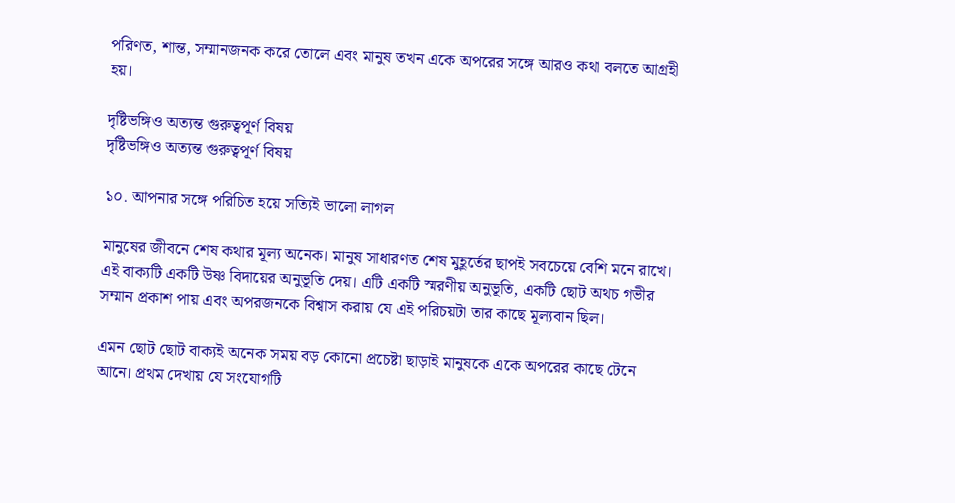পরিণত, শান্ত, সম্মানজনক করে তোলে এবং মানুষ তখন একে অপরের সঙ্গে আরও কথা বলতে আগ্রহী হয়।

দৃষ্টিভঙ্গিও অত্যন্ত গুরুত্বপূর্ণ বিষয়
দৃষ্টিভঙ্গিও অত্যন্ত গুরুত্বপূর্ণ বিষয়

১০. আপনার সঙ্গে পরিচিত হয়ে সত্যিই ভালো লাগল

মানুষের জীবনে শেষ কথার মূল্য অনেক। মানুষ সাধারণত শেষ মুহূর্তের ছাপই সবচেয়ে বেশি মনে রাখে। এই বাক্যটি একটি উষ্ণ বিদায়ের অনুভূতি দেয়। এটি একটি স্মরণীয় অনুভূতি, একটি ছোট অথচ গভীর সম্মান প্রকাশ পায় এবং অপরজনকে বিশ্বাস করায় যে এই পরিচয়টা তার কাছে মূল্যবান ছিল।

এমন ছোট ছোট বাক্যই অনেক সময় বড় কোনো প্রচেষ্টা ছাড়াই মানুষকে একে অপরের কাছে টেনে আনে। প্রথম দেখায় যে সংযোগটি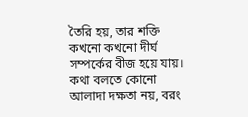তৈরি হয়, তার শক্তি কখনো কখনো দীর্ঘ সম্পর্কের বীজ হয়ে যায়। কথা বলতে কোনো আলাদা দক্ষতা নয়, বরং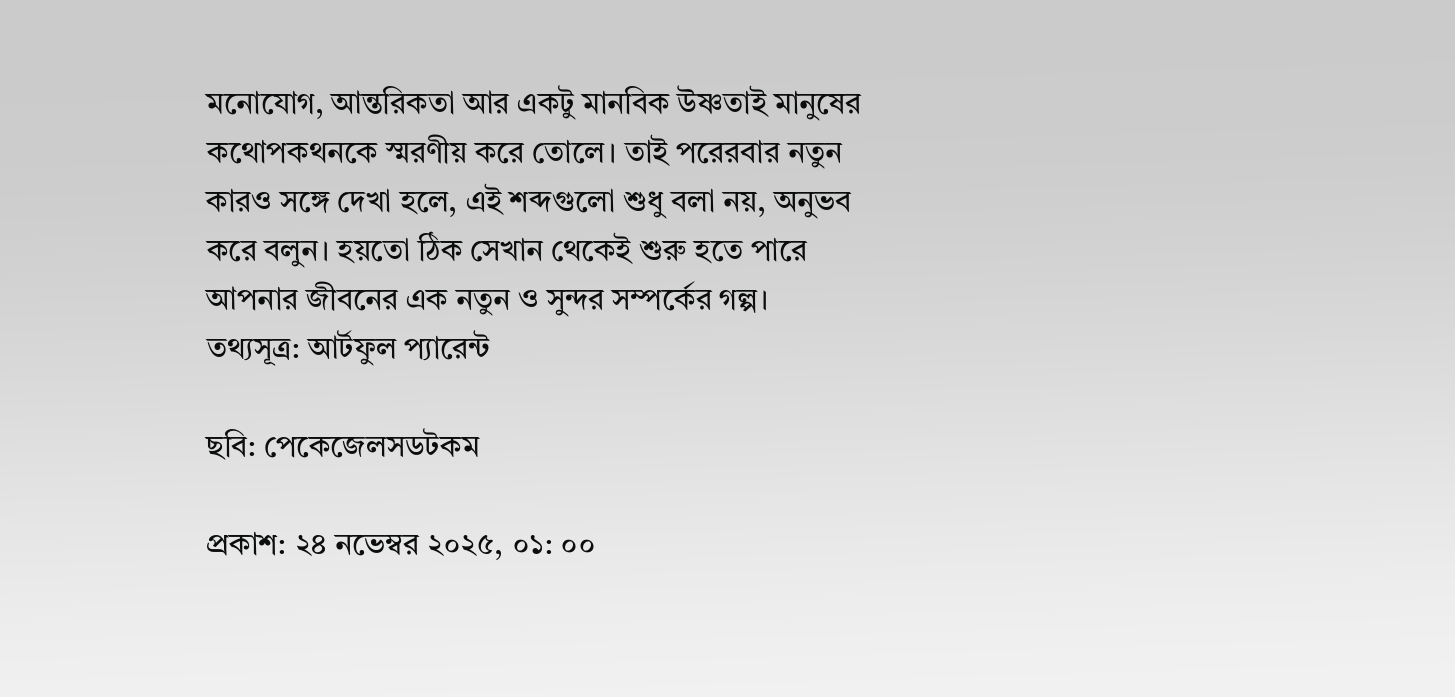মনোযোগ, আন্তরিকতা আর একটু মানবিক উষ্ণতাই মানুষের কথোপকথনকে স্মরণীয় করে তোলে। তাই পরেরবার নতুন কারও সঙ্গে দেখা হলে, এই শব্দগুলো শুধু বলা নয়, অনুভব করে বলুন। হয়তো ঠিক সেখান থেকেই শুরু হতে পারে আপনার জীবনের এক নতুন ও সুন্দর সম্পর্কের গল্প।
তথ্যসূত্র: আর্টফুল প্যারেন্ট

ছবি: পেকেজেলসডটকম

প্রকাশ: ২৪ নভেম্বর ২০২৫, ০১: ০০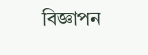বিজ্ঞাপন